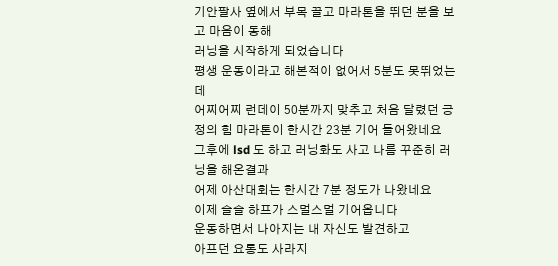기안팔사 옆에서 부목 끌고 마라톤을 뛰던 분을 보고 마음이 동해
러닝을 시작하게 되었습니다
평생 운동이라고 해본적이 없어서 5분도 못뛰었는데
어찌어찌 런데이 50분까지 맞추고 처음 달렸던 긍정의 힘 마라톤이 한시간 23분 기어 들어왔네요
그후에 lsd 도 하고 러닝화도 사고 나름 꾸준히 러닝을 해온결과
어제 아산대회는 한시간 7분 정도가 나왔네요
이제 슬슬 하프가 스멀스멀 기어옵니다
운동하면서 나아지는 내 자신도 발견하고
아프던 요통도 사라지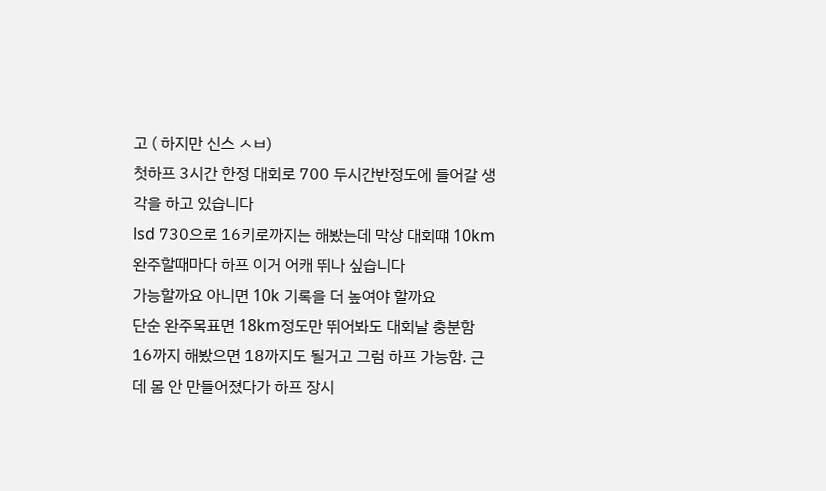고 ( 하지만 신스 ㅅㅂ)
첫하프 3시간 한정 대회로 700 두시간반정도에 들어갈 생각을 하고 있습니다
lsd 730으로 16키로까지는 해봤는데 막상 대회떄 10km 완주할때마다 하프 이거 어캐 뛰나 싶습니다
가능할까요 아니면 10k 기록을 더 높여야 할까요
단순 완주목표면 18km정도만 뛰어봐도 대회날 충분함
16까지 해봤으면 18까지도 될거고 그럼 하프 가능함. 근데 몸 안 만들어졌다가 하프 장시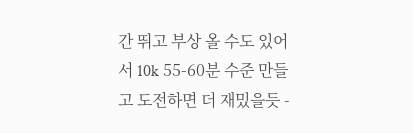간 뛰고 부상 올 수도 있어서 10k 55-60분 수준 만들고 도전하면 더 재밌을듯 -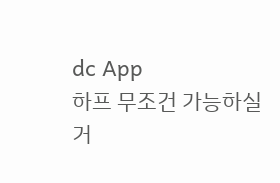dc App
하프 무조건 가능하실 거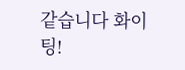같습니다 화이팅!